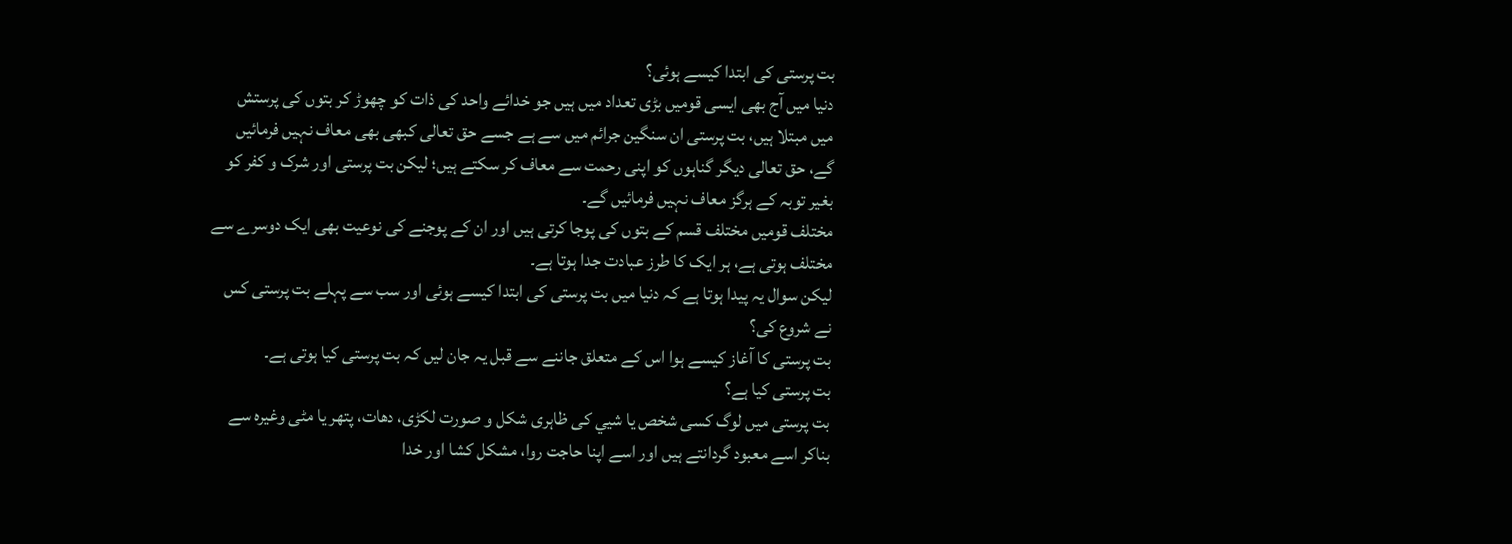بت پرستی کی ابتدا کیسے ہوئی؟
دنیا میں آج بھی ایسی قومیں بڑی تعداد میں ہیں جو خدائے واحد کی ذات کو چھوڑ کر بتوں کی پرستش میں مبتلا ہیں، بت پرستی ان سنگین جرائم میں سے ہے جسے حق تعالی کبھی بھی معاف نہیں فرمائیں گے، حق تعالی دیگر گناہوں کو اپنی رحمت سے معاف کر سکتے ہیں؛ لیکن بت پرستی اور شرک و کفر کو بغیر توبہ کے ہرگز معاف نہیں فرمائیں گے۔
مختلف قومیں مختلف قسم کے بتوں کی پوجا کرتی ہیں اور ان کے پوجنے کی نوعیت بھی ایک دوسرے سے مختلف ہوتی ہے، ہر ایک کا طرز عبادت جدا ہوتا ہے۔
لیکن سوال یہ پیدا ہوتا ہے کہ دنیا میں بت پرستی کی ابتدا کیسے ہوئی اور سب سے پہلے بت پرستی کس نے شروع کی؟
بت پرستی کا آغاز کیسے ہوا اس کے متعلق جاننے سے قبل یہ جان لیں کہ بت پرستی کیا ہوتی ہے۔
بت پرستی کیا ہے؟
بت پرستی میں لوگ کسی شخص یا شیي کی ظاہری شکل و صورت لکڑی، دھات، پتھر یا مٹی وغیرہ سے بناکر اسے معبود گردانتے ہیں اور اسے اپنا حاجت روا، مشکل کشا اور خدا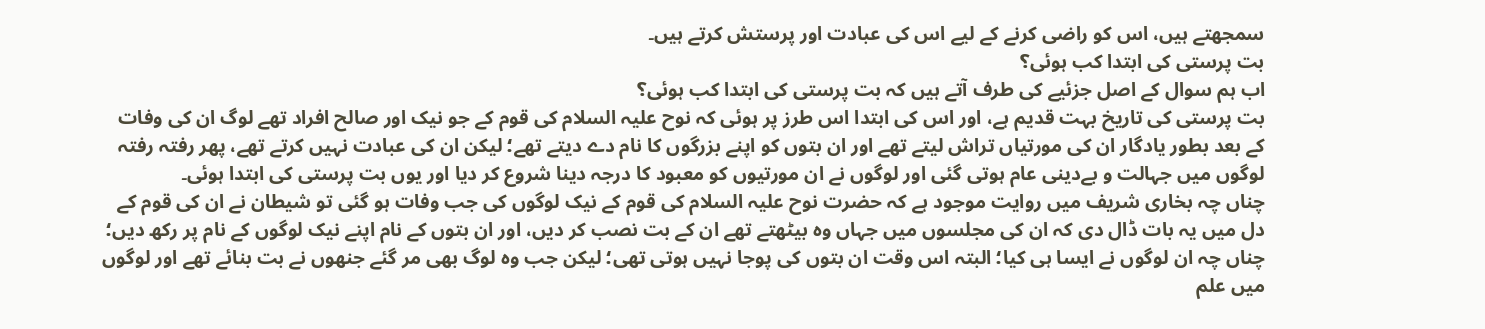سمجھتے ہیں، اس کو راضی کرنے کے لیے اس کی عبادت اور پرستش کرتے ہیں۔
بت پرستی کی ابتدا کب ہوئی؟
اب ہم سوال کے اصل جزئیے کی طرف آتے ہیں کہ بت پرستی کی ابتدا کب ہوئی؟
بت پرستی کی تاریخ بہت قدیم ہے، اور اس کی ابتدا اس طرز پر ہوئی کہ نوح علیہ السلام کی قوم کے جو نیک اور صالح افراد تھے لوگ ان کی وفات کے بعد بطور یادگار ان کی مورتیاں تراش لیتے تھے اور ان بتوں کو اپنے بزرگوں کا نام دے دیتے تھے؛ لیکن ان کی عبادت نہیں کرتے تھے، پھر رفتہ رفتہ لوگوں میں جہالت و بےدینی عام ہوتی گئی اور لوگوں نے ان مورتیوں کو معبود کا درجہ دینا شروع کر دیا اور یوں بت پرستی کی ابتدا ہوئی۔
چناں چہ بخاری شریف میں روایت موجود ہے کہ حضرت نوح علیہ السلام کی قوم کے نیک لوگوں کی جب وفات ہو گئی تو شیطان نے ان کی قوم کے دل میں یہ بات ڈال دی کہ ان کی مجلسوں میں جہاں وہ بیٹھتے تھے ان کے بت نصب کر دیں، اور ان بتوں کے نام اپنے نیک لوگوں کے نام پر رکھ دیں؛ چناں چہ ان لوگوں نے ایسا ہی کیا؛ البتہ اس وقت ان بتوں کی پوجا نہیں ہوتی تھی؛ لیکن جب وہ لوگ بھی مر گئے جنھوں نے بت بنائے تھے اور لوگوں میں علم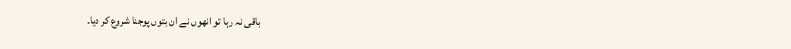باقی نہ رہا تو انھوں نے ان بتوں پوجنا شروع کر دیا۔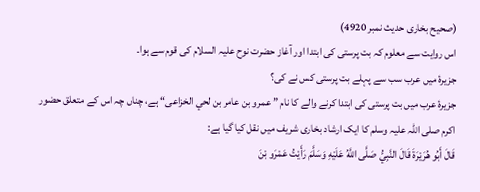(صحیح بخاری حدیث نمبر 4920)
اس روایت سے معلوم کہ بت پرستی کی ابتدا اور آغاز حضرت نوح علیہ السلام کی قوم سے ہوا۔
جزیرۂ میں عرب سب سے پہلے بت پرستی کس نے کی؟
جزیرۂ عرب میں بت پرستی کی ابتدا کرنے والے کا نام ” عمرو بن عامر بن لحي الخزاعی“ ہے، چناں چہ اس کے متعلق حضور اکرم صلی اللہ علیہ وسلم کا ایک ارشاد بخاری شریف میں نقل کیا گیا ہے:
قَالَ أَبُو هُرَيْرَةَ قَالَ النَّبِيُّ صَلَّی اللَّهُ عَلَيْهِ وَسَلَّمَ رَأَيْتُ عَمْرَو بْنَ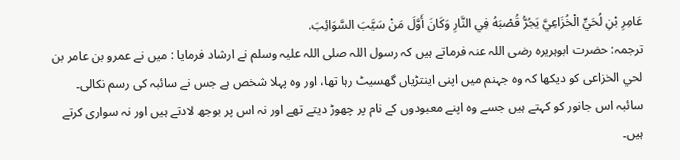عَامِرِ بْنِ لُحَيٍّ الْخُزَاعِيَّ يَجُرُّ قُصْبَهُ فِي النَّارِ وَکَانَ أَوَّلَ مَنْ سَيَّبَ السَّوَائِبَ.
ترجمہ: حضرت ابوہریرہ رضی اللہ عنہ فرماتے ہیں کہ رسول اللہ صلی اللہ علیہ وسلم نے ارشاد فرمایا : میں نے عمرو بن عامر بن لحي الخزاعی کو دیکھا کہ وہ جہنم میں اپنی اینتڑیاں گھسیٹ رہا تھا، اور وہ پہلا شخص ہے جس نے سائبہ کی رسم نکالی۔
سائبہ اس جانور کو کہتے ہیں جسے وہ اپنے معبودوں کے نام پر چھوڑ دیتے تھے اور نہ اس پر بوجھ لادتے ہیں اور نہ سواری کرتے ہیں۔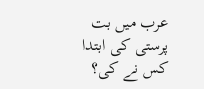عرب میں بت پرستی کی ابتدا کس نے کی؟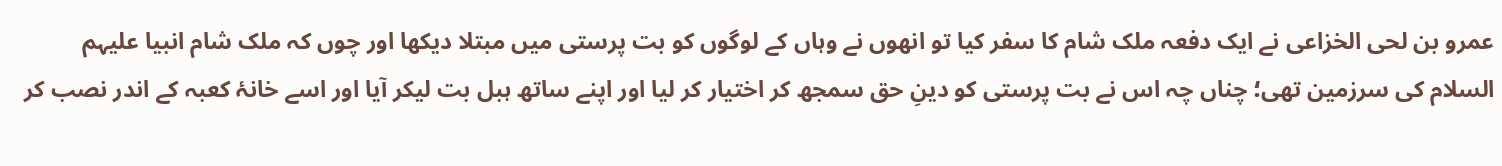عمرو بن لحی الخزاعی نے ایک دفعہ ملک شام کا سفر کیا تو انھوں نے وہاں کے لوگوں کو بت پرستی میں مبتلا دیکھا اور چوں کہ ملک شام انبیا علیہم السلام کی سرزمین تھی؛ چناں چہ اس نے بت پرستی کو دینِ حق سمجھ کر اختیار کر لیا اور اپنے ساتھ ہبل بت لیکر آیا اور اسے خانۂ کعبہ کے اندر نصب کر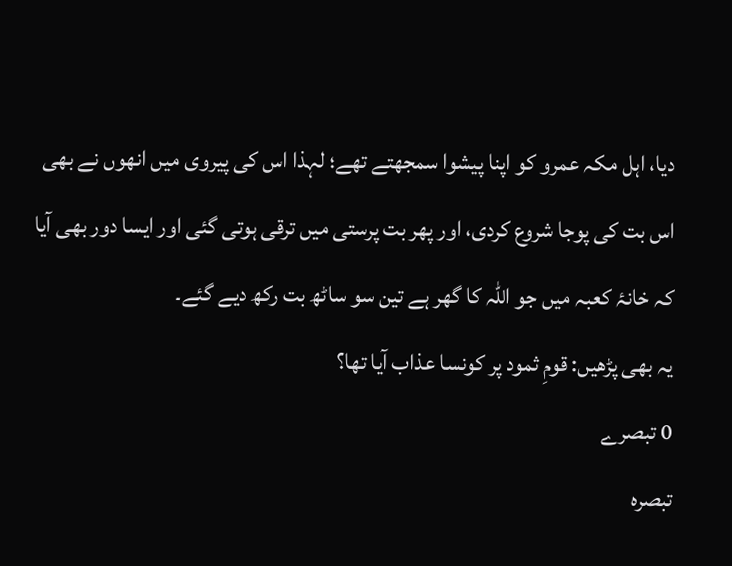دیا، اہل مکہ عمرو کو اپنا پیشوا سمجھتے تھے؛ لہذا اس کی پیروی میں انھوں نے بھی اس بت کی پوجا شروع کردی، اور پھر بت پرستی میں ترقی ہوتی گئی اور ایسا دور بھی آیا کہ خانۂ کعبہ میں جو اللہ کا گھر ہے تین سو ساٹھ بت رکھ دیے گئے۔
یہ بھی پڑھیں: قومِ ثمود پر کونسا عذاب آیا تھا؟
0 تبصرے
تبصرہ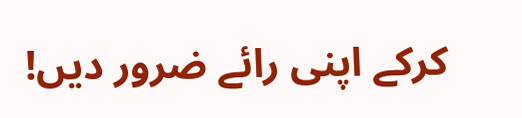کرکے اپنی رائے ضرور دیں!